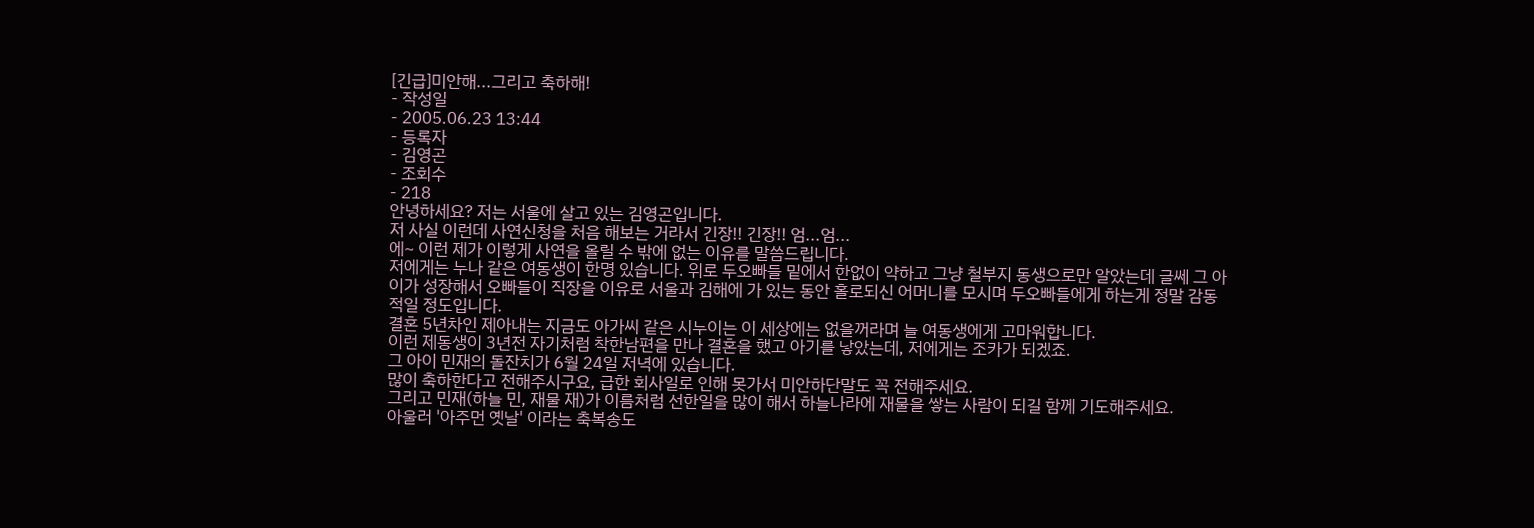[긴급]미안해...그리고 축하해!
- 작성일
- 2005.06.23 13:44
- 등록자
- 김영곤
- 조회수
- 218
안녕하세요? 저는 서울에 살고 있는 김영곤입니다.
저 사실 이런데 사연신청을 처음 해보는 거라서 긴장!! 긴장!! 엄...엄...
에~ 이런 제가 이렇게 사연을 올릴 수 밖에 없는 이유를 말씀드립니다.
저에게는 누나 같은 여동생이 한명 있습니다. 위로 두오빠들 밑에서 한없이 약하고 그냥 철부지 동생으로만 알았는데 글쎄 그 아이가 성장해서 오빠들이 직장을 이유로 서울과 김해에 가 있는 동안 홀로되신 어머니를 모시며 두오빠들에게 하는게 정말 감동적일 정도입니다.
결혼 5년차인 제아내는 지금도 아가씨 같은 시누이는 이 세상에는 없을꺼라며 늘 여동생에게 고마워합니다.
이런 제동생이 3년전 자기처럼 착한남편을 만나 결혼을 했고 아기를 낳았는데, 저에게는 조카가 되겠죠.
그 아이 민재의 돌잔치가 6월 24일 저녁에 있습니다.
많이 축하한다고 전해주시구요, 급한 회사일로 인해 못가서 미안하단말도 꼭 전해주세요.
그리고 민재(하늘 민, 재물 재)가 이름처럼 선한일을 많이 해서 하늘나라에 재물을 쌓는 사람이 되길 함께 기도해주세요.
아울러 '아주먼 옛날' 이라는 축복송도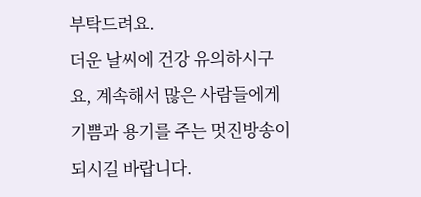부탁드려요.
더운 날씨에 건강 유의하시구요, 계속해서 많은 사람들에게 기쁨과 용기를 주는 멋진방송이 되시길 바랍니다.